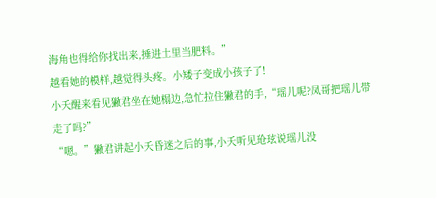海角也得给你找出来,捶进土里当肥料。”
越看她的模样,越觉得头疼。小矮子变成小孩子了!
小夭醒来看见獙君坐在她榻边,急忙拉住獙君的手,“瑶儿呢?凤哥把瑶儿带走了吗?”
“嗯。”獙君讲起小夭昏迷之后的事,小夭听见玱玹说瑶儿没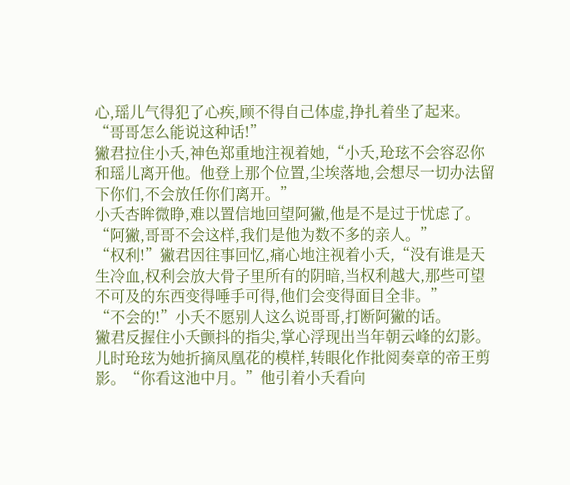心,瑶儿气得犯了心疾,顾不得自己体虚,挣扎着坐了起来。“哥哥怎么能说这种话!”
獙君拉住小夭,神色郑重地注视着她,“小夭,玱玹不会容忍你和瑶儿离开他。他登上那个位置,尘埃落地,会想尽一切办法留下你们,不会放任你们离开。”
小夭杏眸微睁,难以置信地回望阿獙,他是不是过于忧虑了。“阿獙,哥哥不会这样,我们是他为数不多的亲人。”
“权利!”獙君因往事回忆,痛心地注视着小夭,“没有谁是天生冷血,权利会放大骨子里所有的阴暗,当权利越大,那些可望不可及的东西变得唾手可得,他们会变得面目全非。”
“不会的!”小夭不愿别人这么说哥哥,打断阿獙的话。
獙君反握住小夭颤抖的指尖,掌心浮现出当年朝云峰的幻影。儿时玱玹为她折摘凤凰花的模样,转眼化作批阅奏章的帝王剪影。“你看这池中月。”他引着小夭看向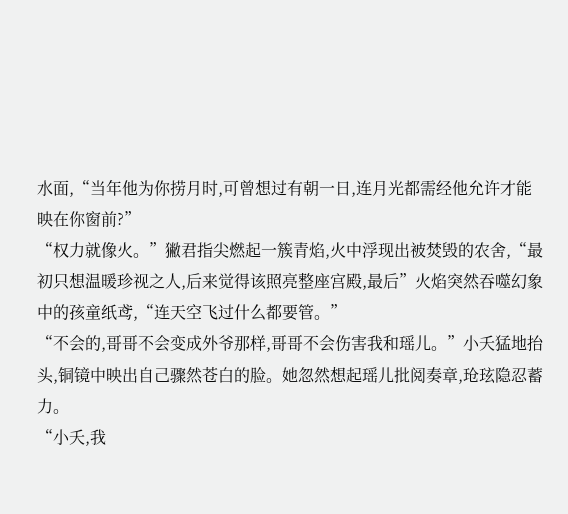水面,“当年他为你捞月时,可曾想过有朝一日,连月光都需经他允许才能映在你窗前?”
“权力就像火。”獙君指尖燃起一簇青焰,火中浮现出被焚毁的农舍,“最初只想温暖珍视之人,后来觉得该照亮整座宫殿,最后”火焰突然吞噬幻象中的孩童纸鸢,“连天空飞过什么都要管。”
“不会的,哥哥不会变成外爷那样,哥哥不会伤害我和瑶儿。”小夭猛地抬头,铜镜中映出自己骤然苍白的脸。她忽然想起瑶儿批阅奏章,玱玹隐忍蓄力。
“小夭,我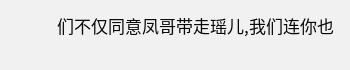们不仅同意凤哥带走瑶儿,我们连你也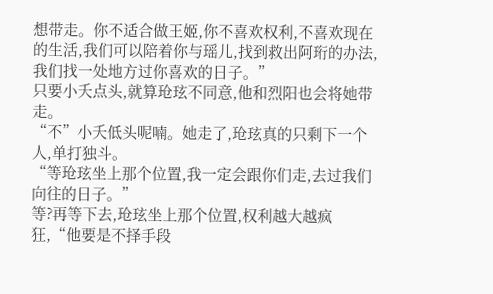想带走。你不适合做王姬,你不喜欢权利,不喜欢现在的生活,我们可以陪着你与瑶儿,找到救出阿珩的办法,我们找一处地方过你喜欢的日子。”
只要小夭点头,就算玱玹不同意,他和烈阳也会将她带走。
“不”小夭低头呢喃。她走了,玱玹真的只剩下一个人,单打独斗。
“等玱玹坐上那个位置,我一定会跟你们走,去过我们向往的日子。”
等?再等下去,玱玹坐上那个位置,权利越大越疯狂,“他要是不择手段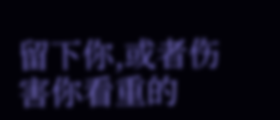留下你,或者伤害你看重的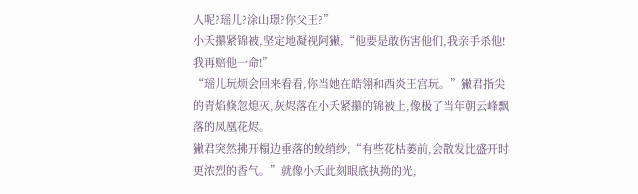人呢?瑶儿?涂山璟?你父王?”
小夭攥紧锦被,坚定地凝视阿獙,“他要是敢伤害他们,我亲手杀他!我再赔他一命!”
“瑶儿玩烦会回来看看,你当她在皓翎和西炎王宫玩。”獙君指尖的青焰倏忽熄灭,灰烬落在小夭紧攥的锦被上,像极了当年朝云峰飘落的凤凰花烬。
獙君突然拂开榻边垂落的鲛绡纱,“有些花枯萎前,会散发比盛开时更浓烈的香气。”就像小夭此刻眼底执拗的光,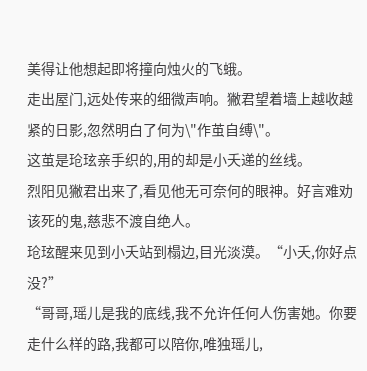美得让他想起即将撞向烛火的飞蛾。
走出屋门,远处传来的细微声响。獙君望着墙上越收越紧的日影,忽然明白了何为\"作茧自缚\"。
这茧是玱玹亲手织的,用的却是小夭递的丝线。
烈阳见獙君出来了,看见他无可奈何的眼神。好言难劝该死的鬼,慈悲不渡自绝人。
玱玹醒来见到小夭站到榻边,目光淡漠。“小夭,你好点没?”
“哥哥,瑶儿是我的底线,我不允许任何人伤害她。你要走什么样的路,我都可以陪你,唯独瑶儿,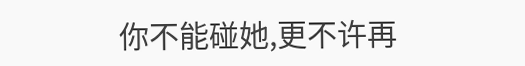你不能碰她,更不许再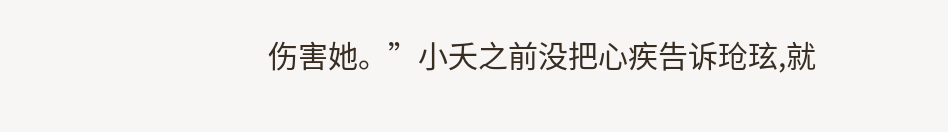伤害她。”小夭之前没把心疾告诉玱玹,就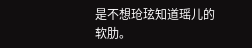是不想玱玹知道瑶儿的软肋。